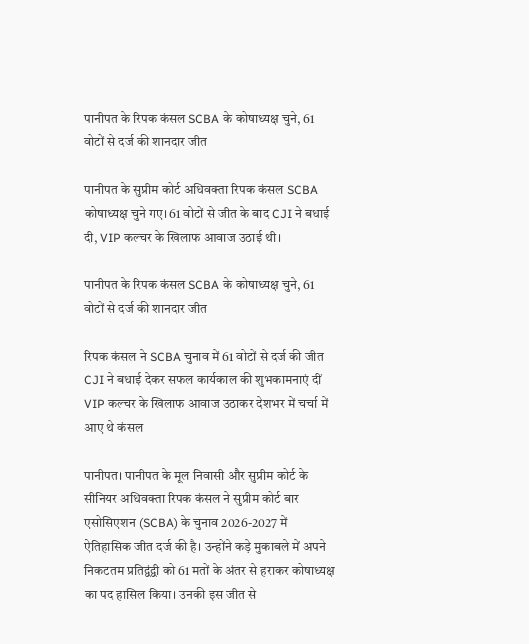पानीपत के रिपक कंसल SCBA के कोषाध्यक्ष चुने, 61 वोटों से दर्ज की शानदार जीत

पानीपत के सुप्रीम कोर्ट अधिवक्ता रिपक कंसल SCBA कोषाध्यक्ष चुने गए। 61 वोटों से जीत के बाद CJI ने बधाई दी, VIP कल्चर के खिलाफ आवाज उठाई थी।

पानीपत के रिपक कंसल SCBA के कोषाध्यक्ष चुने, 61 वोटों से दर्ज की शानदार जीत

रिपक कंसल ने SCBA चुनाव में 61 वोटों से दर्ज की जीत
CJI ने बधाई देकर सफल कार्यकाल की शुभकामनाएं दीं
VIP कल्चर के खिलाफ आवाज उठाकर देशभर में चर्चा में आए थे कंसल

पानीपत। पानीपत के मूल निवासी और सुप्रीम कोर्ट के सीनियर अधिवक्ता रिपक कंसल ने सुप्रीम कोर्ट बार एसोसिएशन (SCBA) के चुनाव 2026-2027 में ऐतिहासिक जीत दर्ज की है। उन्होंने कड़े मुकाबले में अपने निकटतम प्रतिद्वंद्वी को 61 मतों के अंतर से हराकर कोषाध्यक्ष का पद हासिल किया। उनकी इस जीत से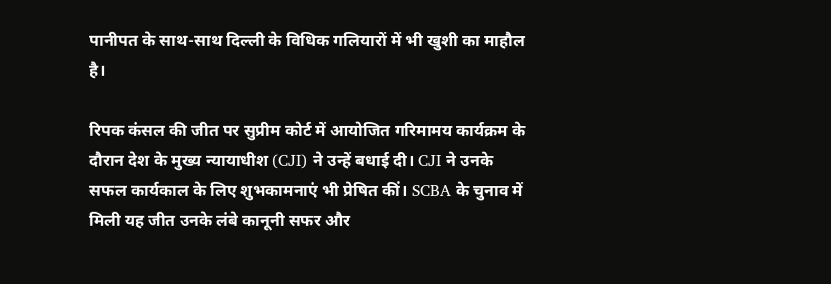पानीपत के साथ-साथ दिल्ली के विधिक गलियारों में भी खुशी का माहौल है।

रिपक कंसल की जीत पर सुप्रीम कोर्ट में आयोजित गरिमामय कार्यक्रम के दौरान देश के मुख्य न्यायाधीश (CJI) ने उन्हें बधाई दी। CJI ने उनके सफल कार्यकाल के लिए शुभकामनाएं भी प्रेषित कीं। SCBA के चुनाव में मिली यह जीत उनके लंबे कानूनी सफर और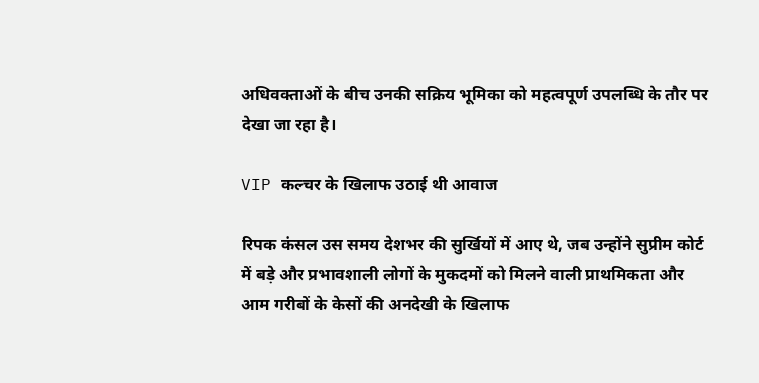अधिवक्ताओं के बीच उनकी सक्रिय भूमिका को महत्वपूर्ण उपलब्धि के तौर पर देखा जा रहा है।

VIP कल्चर के खिलाफ उठाई थी आवाज

रिपक कंसल उस समय देशभर की सुर्खियों में आए थे, जब उन्होंने सुप्रीम कोर्ट में बड़े और प्रभावशाली लोगों के मुकदमों को मिलने वाली प्राथमिकता और आम गरीबों के केसों की अनदेखी के खिलाफ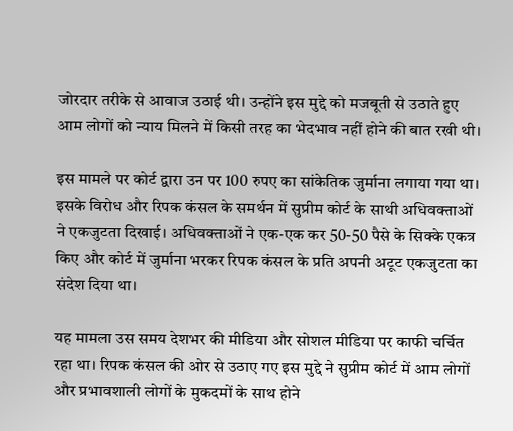जोरदार तरीके से आवाज उठाई थी। उन्होंने इस मुद्दे को मजबूती से उठाते हुए आम लोगों को न्याय मिलने में किसी तरह का भेदभाव नहीं होने की बात रखी थी।

इस मामले पर कोर्ट द्वारा उन पर 100 रुपए का सांकेतिक जुर्माना लगाया गया था। इसके विरोध और रिपक कंसल के समर्थन में सुप्रीम कोर्ट के साथी अधिवक्ताओं ने एकजुटता दिखाई। अधिवक्ताओं ने एक-एक कर 50-50 पैसे के सिक्के एकत्र किए और कोर्ट में जुर्माना भरकर रिपक कंसल के प्रति अपनी अटूट एकजुटता का संदेश दिया था।

यह मामला उस समय देशभर की मीडिया और सोशल मीडिया पर काफी चर्चित रहा था। रिपक कंसल की ओर से उठाए गए इस मुद्दे ने सुप्रीम कोर्ट में आम लोगों और प्रभावशाली लोगों के मुकदमों के साथ होने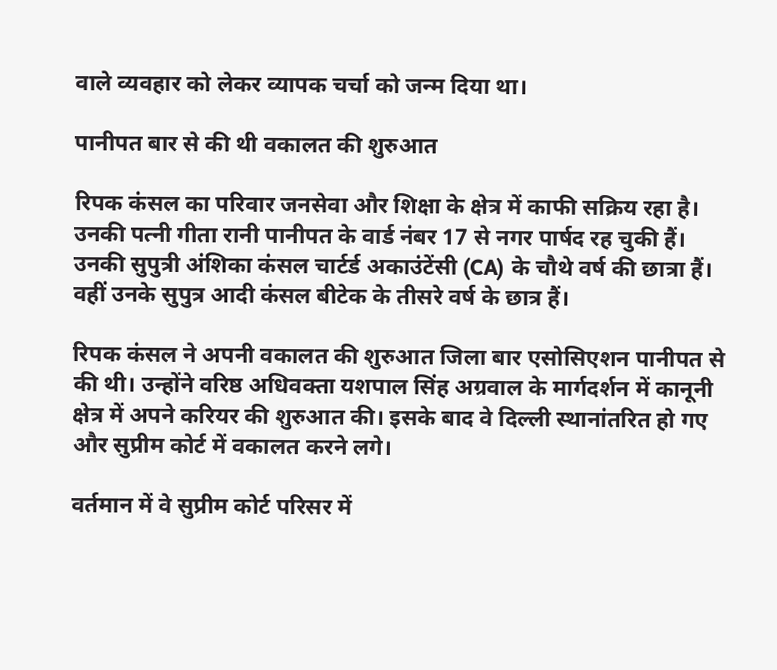वाले व्यवहार को लेकर व्यापक चर्चा को जन्म दिया था।

पानीपत बार से की थी वकालत की शुरुआत

रिपक कंसल का परिवार जनसेवा और शिक्षा के क्षेत्र में काफी सक्रिय रहा है। उनकी पत्नी गीता रानी पानीपत के वार्ड नंबर 17 से नगर पार्षद रह चुकी हैं। उनकी सुपुत्री अंशिका कंसल चार्टर्ड अकाउंटेंसी (CA) के चौथे वर्ष की छात्रा हैं। वहीं उनके सुपुत्र आदी कंसल बीटेक के तीसरे वर्ष के छात्र हैं।

रिपक कंसल ने अपनी वकालत की शुरुआत जिला बार एसोसिएशन पानीपत से की थी। उन्होंने वरिष्ठ अधिवक्ता यशपाल सिंह अग्रवाल के मार्गदर्शन में कानूनी क्षेत्र में अपने करियर की शुरुआत की। इसके बाद वे दिल्ली स्थानांतरित हो गए और सुप्रीम कोर्ट में वकालत करने लगे।

वर्तमान में वे सुप्रीम कोर्ट परिसर में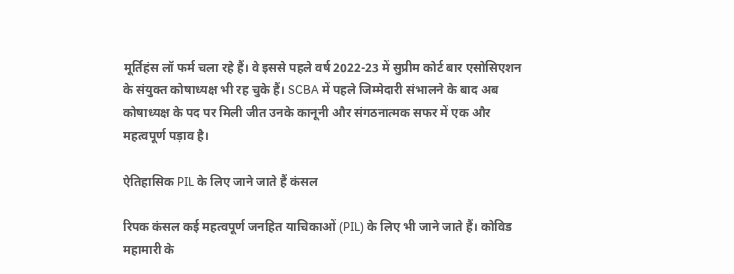मूर्तिहंस लॉ फर्म चला रहे हैं। वे इससे पहले वर्ष 2022-23 में सुप्रीम कोर्ट बार एसोसिएशन के संयुक्त कोषाध्यक्ष भी रह चुके हैं। SCBA में पहले जिम्मेदारी संभालने के बाद अब कोषाध्यक्ष के पद पर मिली जीत उनके कानूनी और संगठनात्मक सफर में एक और महत्वपूर्ण पड़ाव है।

ऐतिहासिक PIL के लिए जाने जाते हैं कंसल

रिपक कंसल कई महत्वपूर्ण जनहित याचिकाओं (PIL) के लिए भी जाने जाते हैं। कोविड महामारी के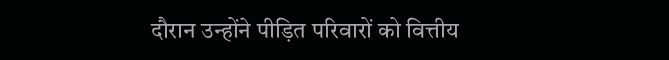दौरान उन्होंने पीड़ित परिवारों को वित्तीय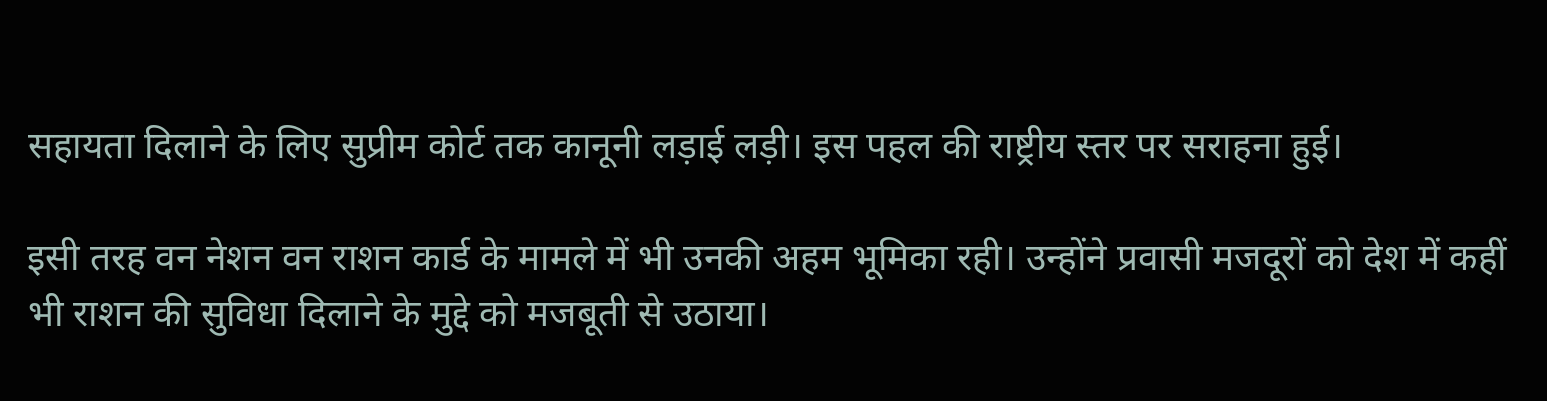सहायता दिलाने के लिए सुप्रीम कोर्ट तक कानूनी लड़ाई लड़ी। इस पहल की राष्ट्रीय स्तर पर सराहना हुई।

इसी तरह वन नेशन वन राशन कार्ड के मामले में भी उनकी अहम भूमिका रही। उन्होंने प्रवासी मजदूरों को देश में कहीं भी राशन की सुविधा दिलाने के मुद्दे को मजबूती से उठाया।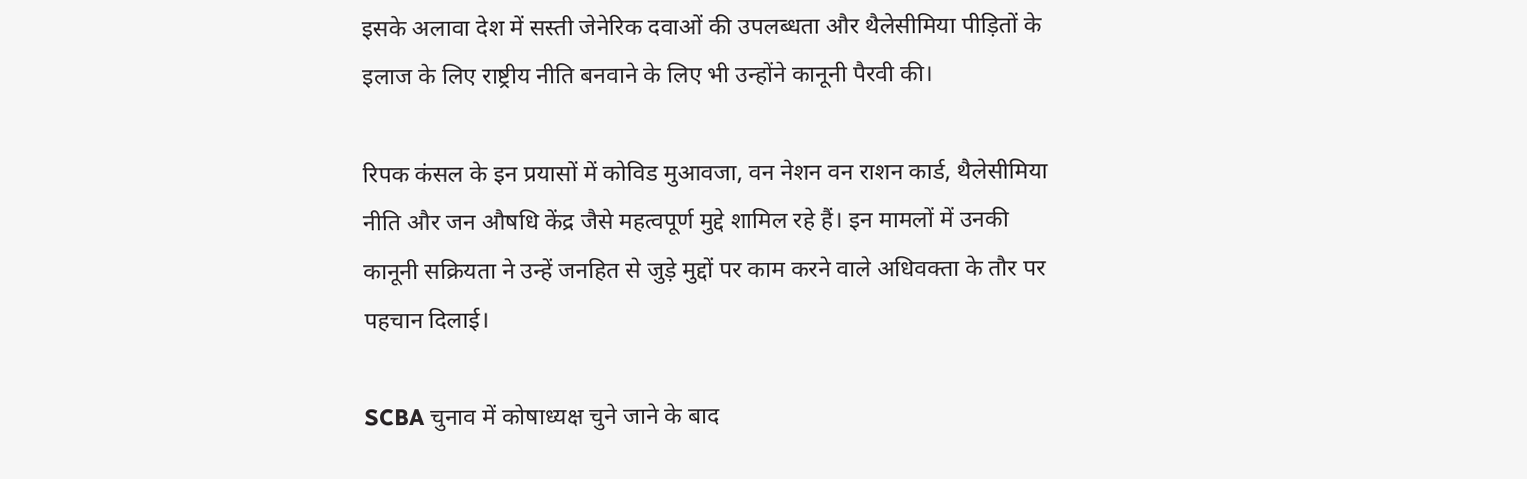इसके अलावा देश में सस्ती जेनेरिक दवाओं की उपलब्धता और थैलेसीमिया पीड़ितों के इलाज के लिए राष्ट्रीय नीति बनवाने के लिए भी उन्होंने कानूनी पैरवी की।

रिपक कंसल के इन प्रयासों में कोविड मुआवजा, वन नेशन वन राशन कार्ड, थैलेसीमिया नीति और जन औषधि केंद्र जैसे महत्वपूर्ण मुद्दे शामिल रहे हैं। इन मामलों में उनकी कानूनी सक्रियता ने उन्हें जनहित से जुड़े मुद्दों पर काम करने वाले अधिवक्ता के तौर पर पहचान दिलाई।

SCBA चुनाव में कोषाध्यक्ष चुने जाने के बाद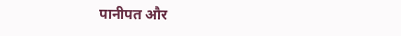पानीपत और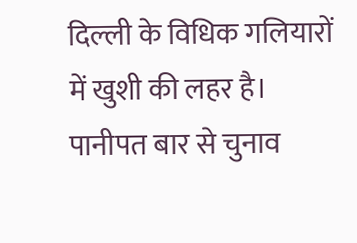दिल्ली के विधिक गलियारों में खुशी की लहर है। पानीपत बार से चुनाव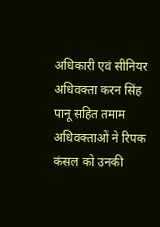अधिकारी एवं सीनियर अधिवक्ता करन सिंह पानू सहित तमाम अधिवक्ताओं ने रिपक कंसल को उनकी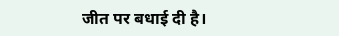जीत पर बधाई दी है।